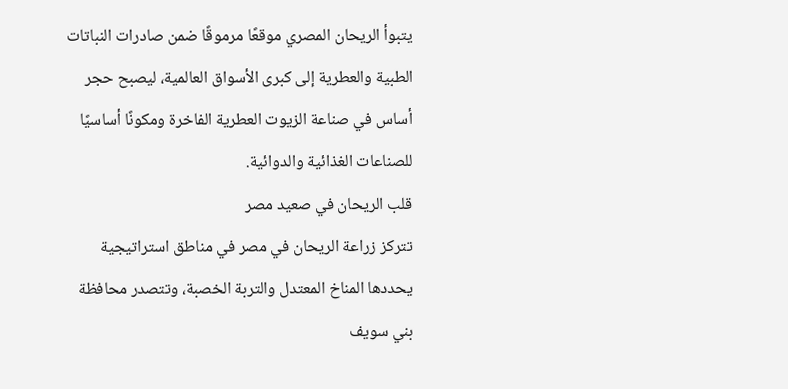يتبوأ الريحان المصري موقعًا مرموقًا ضمن صادرات النباتات الطبية والعطرية إلى كبرى الأسواق العالمية، ليصبح حجر أساس في صناعة الزيوت العطرية الفاخرة ومكونًا أساسيًا للصناعات الغذائية والدوائية.
قلب الريحان في صعيد مصر
تتركز زراعة الريحان في مصر في مناطق استراتيجية يحددها المناخ المعتدل والتربة الخصبة، وتتصدر محافظة بني سويف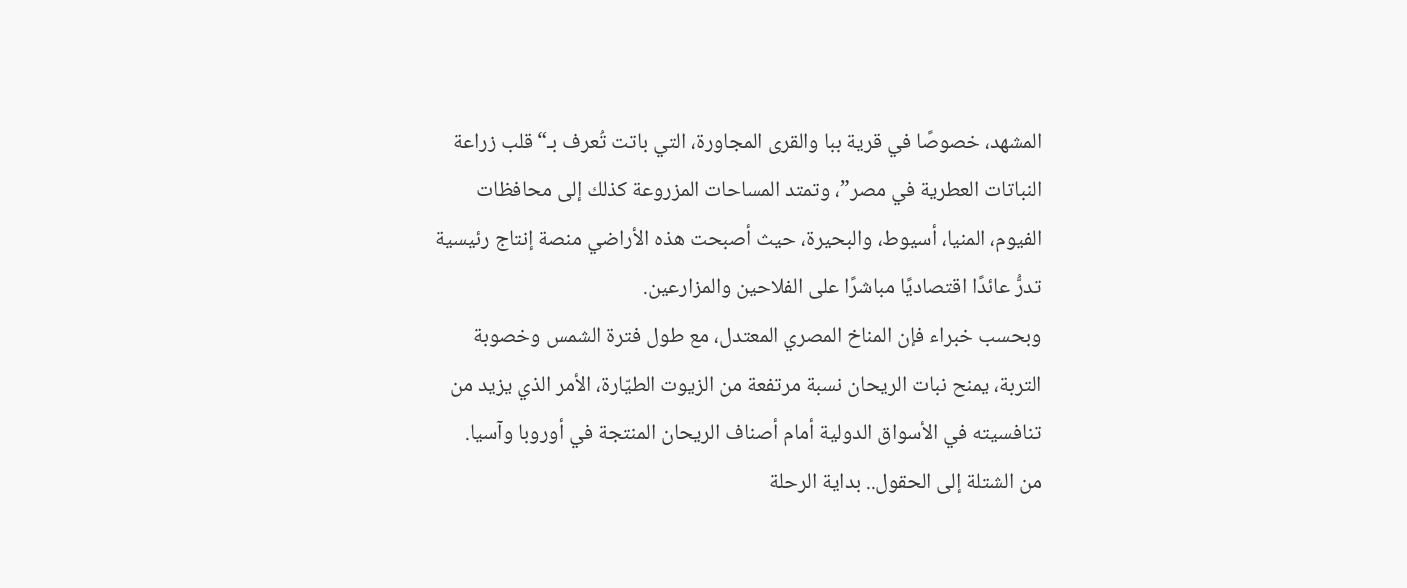المشهد، خصوصًا في قرية ببا والقرى المجاورة، التي باتت تُعرف بـ“قلب زراعة النباتات العطرية في مصر”، وتمتد المساحات المزروعة كذلك إلى محافظات الفيوم، المنيا، أسيوط، والبحيرة، حيث أصبحت هذه الأراضي منصة إنتاج رئيسية تدرُّ عائدًا اقتصاديًا مباشرًا على الفلاحين والمزارعين.
وبحسب خبراء فإن المناخ المصري المعتدل، مع طول فترة الشمس وخصوبة التربة، يمنح نبات الريحان نسبة مرتفعة من الزيوت الطيّارة، الأمر الذي يزيد من تنافسيته في الأسواق الدولية أمام أصناف الريحان المنتجة في أوروبا وآسيا.
من الشتلة إلى الحقول.. بداية الرحلة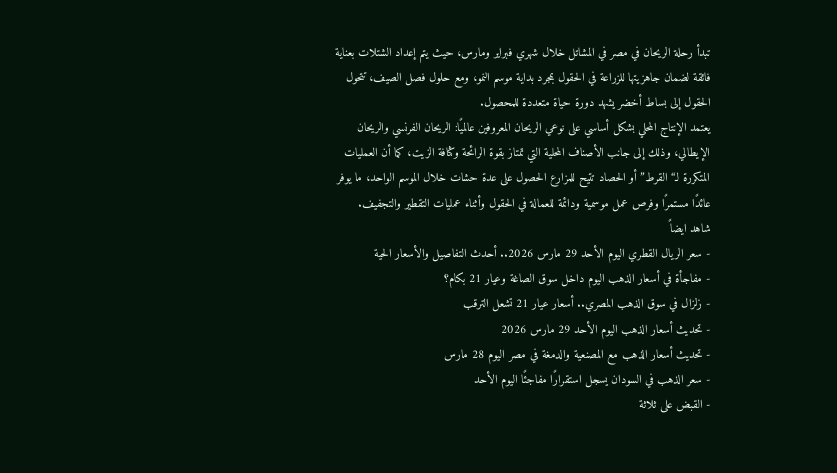تبدأ رحلة الريحان في مصر في المشاتل خلال شهري فبراير ومارس، حيث يتم إعداد الشتلات بعناية فائقة لضمان جاهزيتها للزراعة في الحقول بمجرد بداية موسم النمو، ومع حلول فصل الصيف، تتحول الحقول إلى بساط أخضر يشهد دورة حياة متعددة للمحصول.
يعتمد الإنتاج المحلي بشكل أساسي على نوعي الريحان المعروفين عالميًا: الريحان الفرنسي والريحان الإيطالي، وذلك إلى جانب الأصناف المحلية التي تمتاز بقوة الرائحة وكثافة الزيت، كما أن العمليات المتكررة لـ“القرط” أو الحصاد تتيح للمزارع الحصول على عدة حشات خلال الموسم الواحد، ما يوفر عائدًا مستمرًا وفرص عمل موسمية ودائمة للعمالة في الحقول وأثناء عمليات التقطير والتجفيف.
شاهد ايضاً
- سعر الريال القطري اليوم الأحد 29 مارس 2026.. أحدث التفاصيل والأسعار الحية
- مفاجأة في أسعار الذهب اليوم داخل سوق الصاغة وعيار 21 بكام؟
- زلزال في سوق الذهب المصري.. أسعار عيار 21 تشعل الترقب
- تحديث أسعار الذهب اليوم الأحد 29 مارس 2026
- تحديث أسعار الذهب مع المصنعية والدمغة في مصر اليوم 28 مارس
- سعر الذهب في السودان يسجل استقرارًا مفاجئًا اليوم الأحد
- القبض على ثلاثة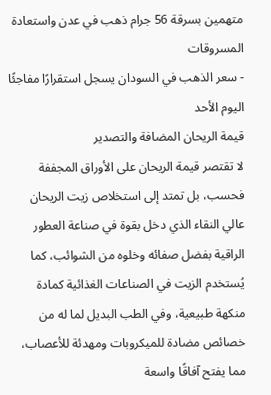متهمين بسرقة 56 جرام ذهب في عدن واستعادة المسروقات
- سعر الذهب في السودان يسجل استقرارًا مفاجئًا اليوم الأحد
قيمة الريحان المضافة والتصدير
لا تقتصر قيمة الريحان على الأوراق المجففة فحسب، بل تمتد إلى استخلاص زيت الريحان عالي النقاء الذي دخل بقوة في صناعة العطور الراقية بفضل صفائه وخلوه من الشوائب، كما يُستخدم الزيت في الصناعات الغذائية كمادة منكهة طبيعية، وفي الطب البديل لما له من خصائص مضادة للميكروبات ومهدئة للأعصاب، مما يفتح آفاقًا واسعة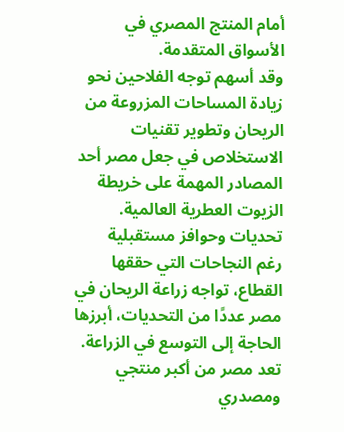أمام المنتج المصري في الأسواق المتقدمة.
وقد أسهم توجه الفلاحين نحو زيادة المساحات المزروعة من الريحان وتطوير تقنيات الاستخلاص في جعل مصر أحد المصادر المهمة على خريطة الزيوت العطرية العالمية.
تحديات وحوافز مستقبلية
رغم النجاحات التي حققها القطاع، تواجه زراعة الريحان في مصر عددًا من التحديات، أبرزها الحاجة إلى التوسع في الزراعة.
تعد مصر من أكبر منتجي ومصدري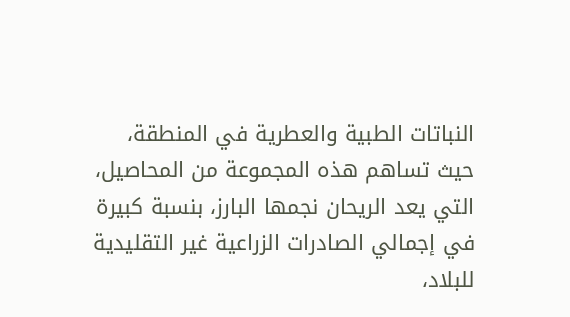النباتات الطبية والعطرية في المنطقة، حيث تساهم هذه المجموعة من المحاصيل، التي يعد الريحان نجمها البارز، بنسبة كبيرة في إجمالي الصادرات الزراعية غير التقليدية للبلاد،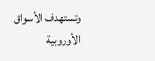وتستهدف الأسواق الأوروبية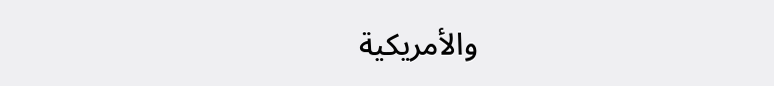والأمريكية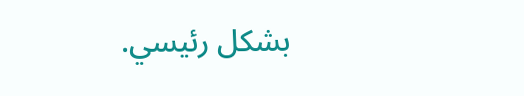بشكل رئيسي.